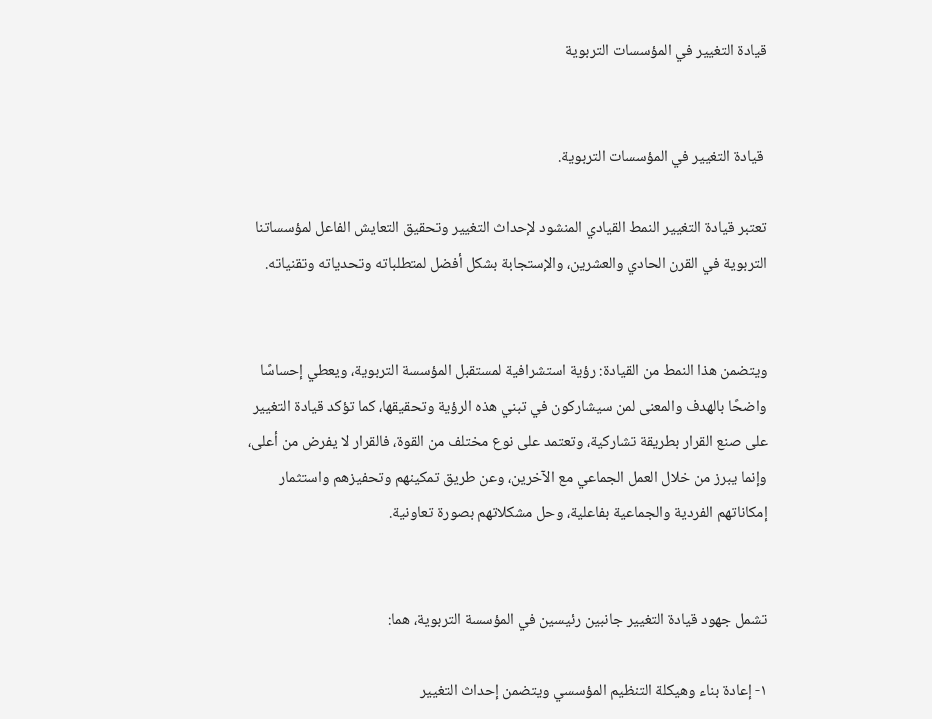قيادة التغيير في المؤسسات التربوية


 قيادة التغيير في المؤسسات التربوية.

تعتبر قيادة التغيير النمط القيادي المنشود لإحداث التغيير وتحقيق التعايش الفاعل لمؤسساتنا التربوية في القرن الحادي والعشرين، والإستجابة بشكل أفضل لمتطلباته وتحدياته وتقنياته.


ويتضمن هذا النمط من القيادة: رؤية استشرافية لمستقبل المؤسسة التربوية، ويعطي إحساسًا واضحًا بالهدف والمعنى لمن سيشاركون في تبني هذه الرؤية وتحقيقها، كما تؤكد قيادة التغيير على صنع القرار بطريقة تشاركية، وتعتمد على نوع مختلف من القوة، فالقرار لا يفرض من أعلى، وإنما يبرز من خلال العمل الجماعي مع الآخرين، وعن طريق تمكينهم وتحفيزهم واستثمار إمكاناتهم الفردية والجماعية بفاعلية، وحل مشكلاتهم بصورة تعاونية.


تشمل جهود قيادة التغيير جانبين رئيسين في المؤسسة التربوية، هما:

١- إعادة بناء وهيكلة التنظيم المؤسسي ويتضمن إحداث التغيير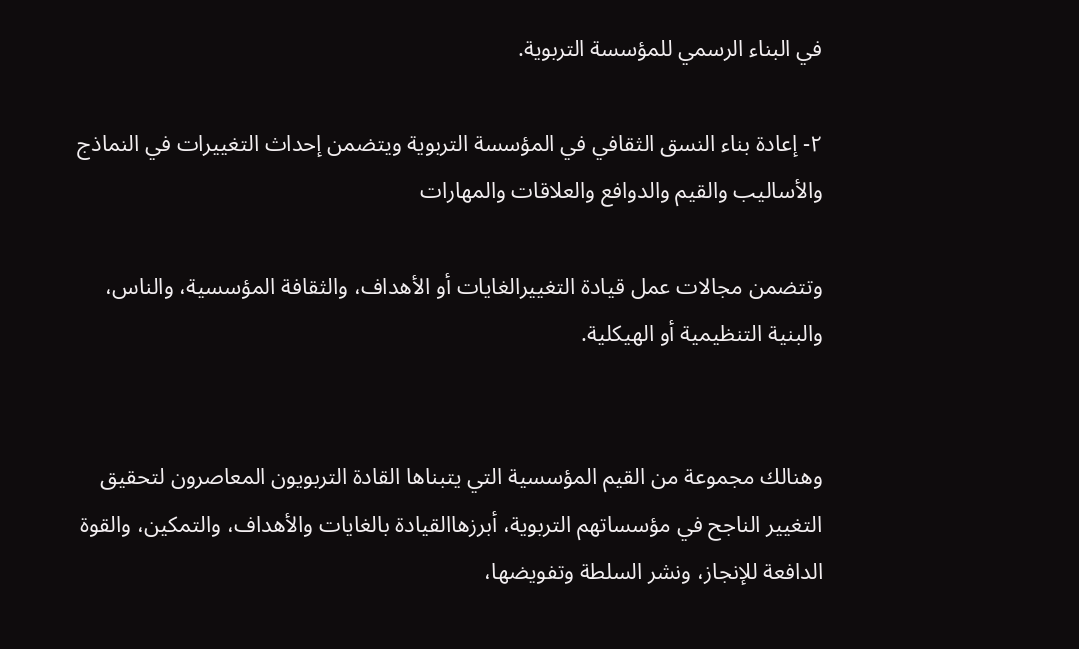في البناء الرسمي للمؤسسة التربوية.

٢- إعادة بناء النسق الثقافي في المؤسسة التربوية ويتضمن إحداث التغييرات في النماذج والأساليب والقيم والدوافع والعلاقات والمهارات

وتتضمن مجالات عمل قيادة التغييرالغايات أو الأهداف، والثقافة المؤسسية، والناس، والبنية التنظيمية أو الهيكلية.


وهنالك مجموعة من القيم المؤسسية التي يتبناها القادة التربويون المعاصرون لتحقيق التغيير الناجح في مؤسساتهم التربوية، أبرزهاالقيادة بالغايات والأهداف، والتمكين، والقوة الدافعة للإنجاز، ونشر السلطة وتفويضها،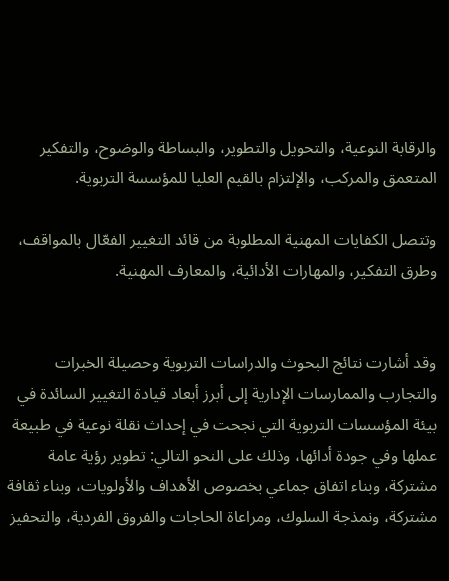والرقابة النوعية، والتحويل والتطوير، والبساطة والوضوح، والتفكير المتعمق والمركب، والإلتزام بالقيم العليا للمؤسسة التربوية.

وتتصل الكفايات المهنية المطلوبة من قائد التغيير الفعّال بالمواقف، وطرق التفكير، والمهارات الأدائية، والمعارف المهنية.


وقد أشارت نتائج البحوث والدراسات التربوية وحصيلة الخبرات والتجارب والممارسات الإدارية إلى أبرز أبعاد قيادة التغيير السائدة في بيئة المؤسسات التربوية التي نجحت في إحداث نقلة نوعية في طبيعة عملها وفي جودة أدائها، وذلك على النحو التالي: تطوير رؤية عامة مشتركة، وبناء اتفاق جماعي بخصوص الأهداف والأولويات، وبناء ثقافة مشتركة، ونمذجة السلوك، ومراعاة الحاجات والفروق الفردية، والتحفيز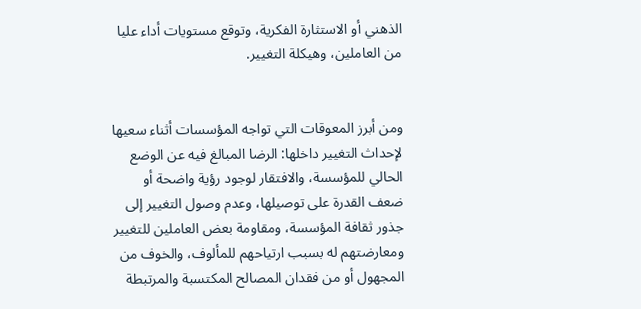الذهني أو الاستثارة الفكرية، وتوقع مستويات أداء عليا من العاملين، وهيكلة التغيير.


ومن أبرز المعوقات التي تواجه المؤسسات أثناء سعيها لإحداث التغيير داخلها: الرضا المبالغ فيه عن الوضع الحالي للمؤسسة، والافتقار لوجود رؤية واضحة أو ضعف القدرة على توصيلها، وعدم وصول التغيير إلى جذور ثقافة المؤسسة، ومقاومة بعض العاملين للتغيير ومعارضتهم له بسبب ارتياحهم للمألوف، والخوف من المجهول أو من فقدان المصالح المكتسبة والمرتبطة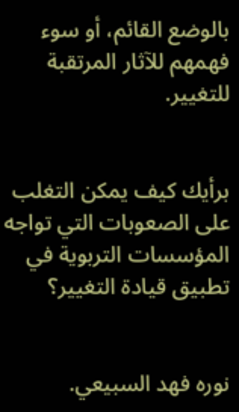بالوضع القائم، أو سوء فهمهم للآثار المرتقبة للتغيير.


برأيك كيف يمكن التغلب على الصعوبات التي تواجه المؤسسات التربوية في تطبيق قيادة التغيير؟


نوره فهد السبيعي.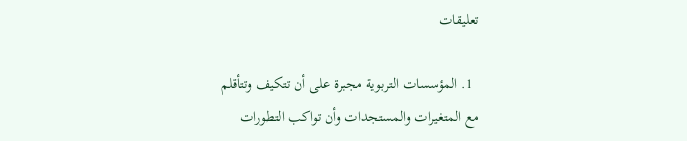تعليقات

  1. المؤسسات التربوية مجبرة على أن تتكيف وتتأقلم مع المتغيرات والمستجدات وأن تواكب التطورات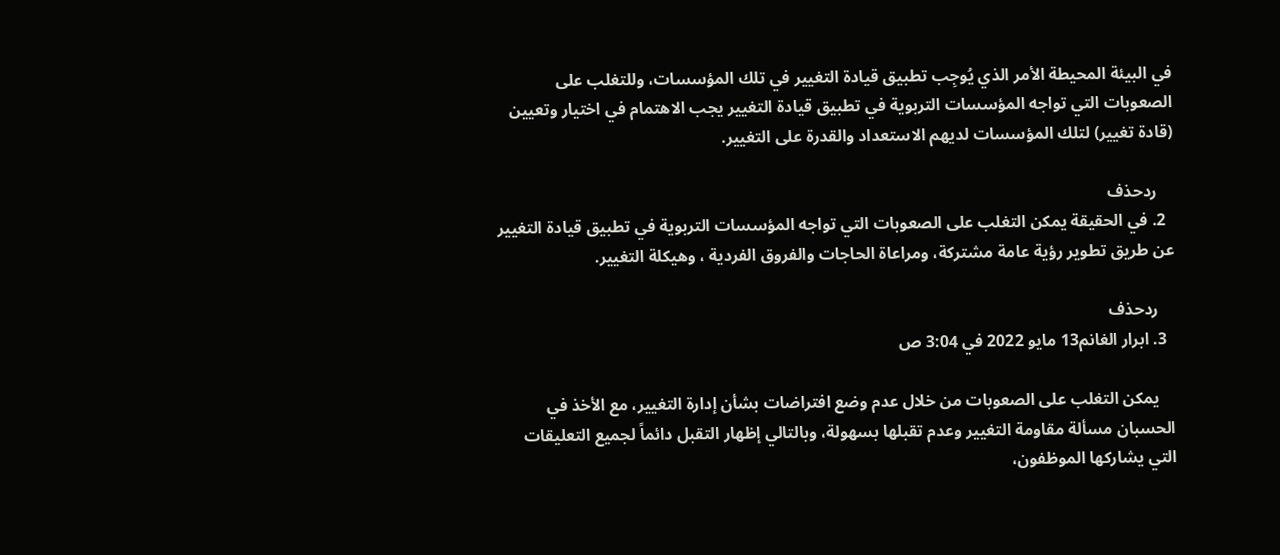في البيئة المحيطة الأمر الذي يُوجِب تطبيق قيادة التغيير في تلك المؤسسات، وللتغلب على الصعوبات التي تواجه المؤسسات التربوية في تطبيق قيادة التغيير يجب الاهتمام في اختيار وتعيين (قادة تغيير) لتلك المؤسسات لديهم الاستعداد والقدرة على التغيير.

    ردحذف
  2. في الحقيقة يمكن التغلب على الصعوبات التي تواجه المؤسسات التربوية في تطبيق قيادة التغيير عن طريق تطوير رؤية عامة مشتركة، ومراعاة الحاجات والفروق الفردية ، وهيكلة التغيير.

    ردحذف
  3. ابرار الغانم13 مايو 2022 في 3:04 ص

    يمكن التغلب على الصعوبات من خلال عدم وضع افتراضات بشأن إدارة التغيير، مع الأخذ في الحسبان مسألة مقاومة التغيير وعدم تقبلها بسهولة، وبالتالي إظهار التقبل دائماً لجميع التعليقات التي يشاركها الموظفون،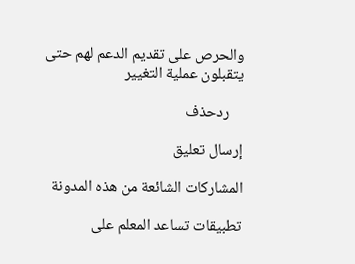والحرص على تقديم الدعم لهم حتى يتقبلون عملية التغيير

    ردحذف

إرسال تعليق

المشاركات الشائعة من هذه المدونة

تطبيقات تساعد المعلم على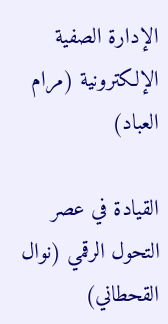الإدارة الصفية الإلكترونية (مرام العباد)

القيادة في عصر التحول الرقمي (نوال القحطاني)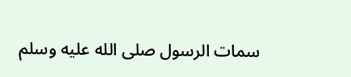سمات الرسول صلى الله عليه وسلم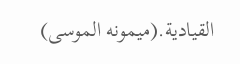القيادية.(ميمونه الموسى)